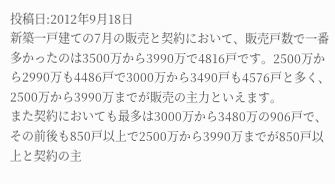投稿日:2012年9月18日
新築一戸建ての7月の販売と契約において、販売戸数で一番多かったのは3500万から3990万で4816戸です。2500万から2990万も4486戸で3000万から3490戸も4576戸と多く、2500万から3990万までが販売の主力といえます。
また契約においても最多は3000万から3480万の906戸で、その前後も850戸以上で2500万から3990万までが850戸以上と契約の主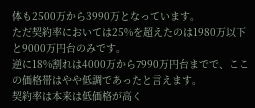体も2500万から3990万となっています。
ただ契約率においては25%を超えたのは1980万以下と9000万円台のみです。
逆に18%割れは4000万から7990万円台までで、ここの価格帯はやや低調であったと言えます。
契約率は本来は低価格が高く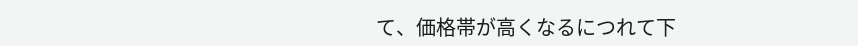て、価格帯が高くなるにつれて下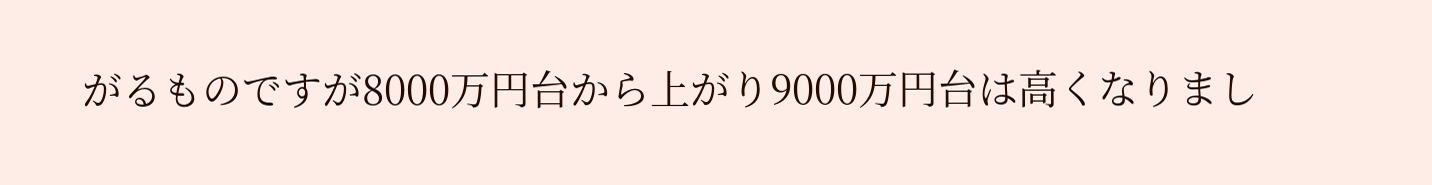がるものですが8000万円台から上がり9000万円台は高くなりまし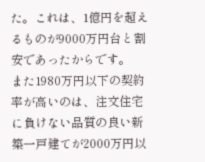た。これは、1億円を超えるものが9000万円台と割安であったからです。
また1980万円以下の契約率が高いのは、注文住宅に負けない品質の良い新築一戸建てが2000万円以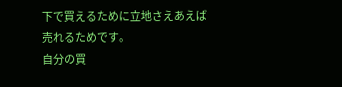下で買えるために立地さえあえば売れるためです。
自分の買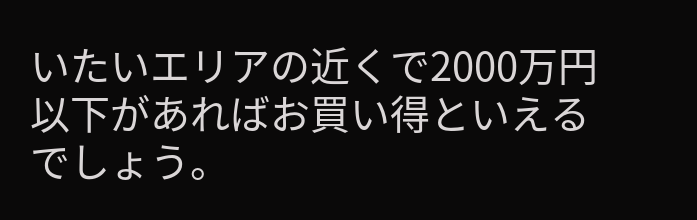いたいエリアの近くで2000万円以下があればお買い得といえるでしょう。